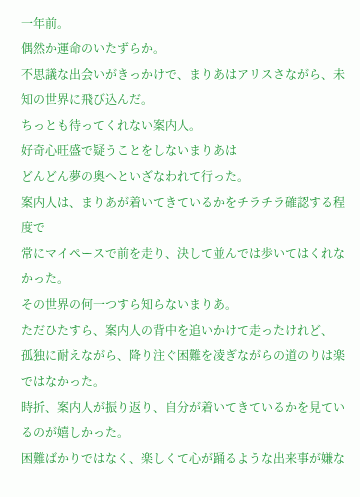一年前。
偶然か運命のいたずらか。
不思議な出会いがきっかけで、まりあはアリスさながら、未知の世界に飛び込んだ。
ちっとも待ってくれない案内人。
好奇心旺盛で疑うことをしないまりあは
どんどん夢の奥へといざなわれて行った。
案内人は、まりあが着いてきているかをチラチラ確認する程度で
常にマイペースで前を走り、決して並んでは歩いてはくれなかった。
その世界の何一つすら知らないまりあ。
ただひたすら、案内人の背中を追いかけて走ったけれど、
孤独に耐えながら、降り注ぐ困難を凌ぎながらの道のりは楽ではなかった。
時折、案内人が振り返り、自分が着いてきているかを見ているのが嬉しかった。
困難ばかりではなく、楽しくて心が踊るような出来事が嫌な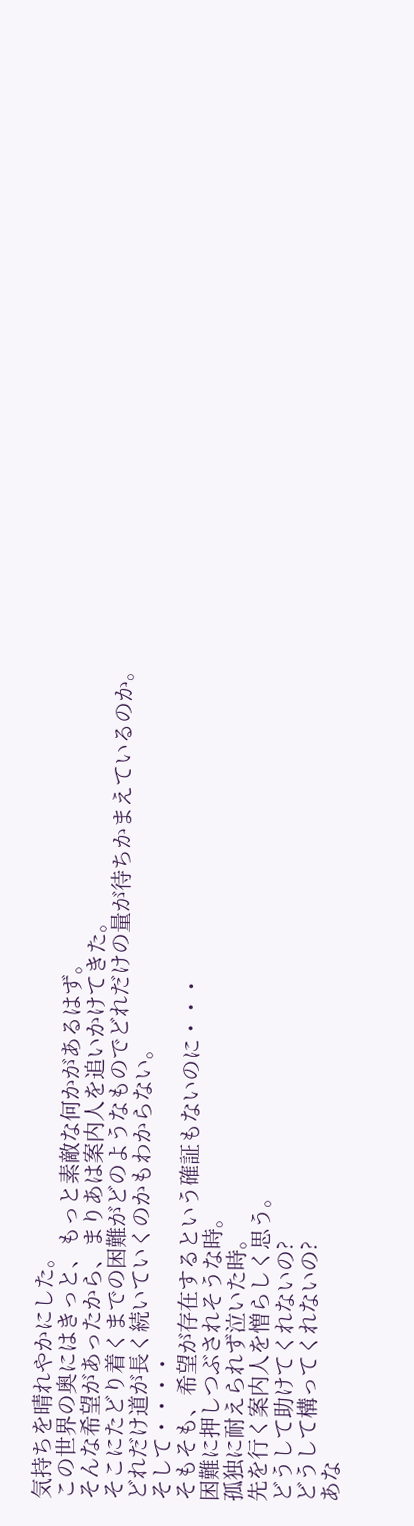気持ちを晴れやかにした。
この世界の奥にはきっと、もっと素敵な何かがあるはず。
そんな希望があったから、まりあは案内人を追いかけてきた。
そこにたどり着くまでの困難がどのようなものでどれだけの量が待ちかまえているのか。
どれだけ道が長く続いていくのかもわからない。
そして・・・・
そもそも、希望が存在するという確証もないのに・・・
困難に押しつぶされそうな時。
孤独に耐えられず泣いた時。
先を行く案内人を憎らしく思う。
どうして助けてくれないの?
どうして構ってくれないの?
あな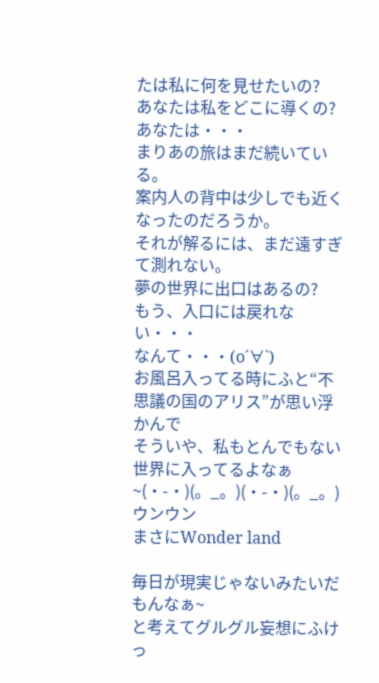たは私に何を見せたいの?
あなたは私をどこに導くの?
あなたは・・・
まりあの旅はまだ続いている。
案内人の背中は少しでも近くなったのだろうか。
それが解るには、まだ遠すぎて測れない。
夢の世界に出口はあるの?
もう、入口には戻れない・・・
なんて・・・(o´∀`)
お風呂入ってる時にふと“不思議の国のアリス”が思い浮かんで
そういや、私もとんでもない世界に入ってるよなぁ~(・-・)(。_。)(・-・)(。_。)ウンウン
まさにWonder land

毎日が現実じゃないみたいだもんなぁ~
と考えてグルグル妄想にふけっ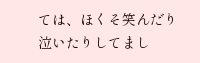ては、ほくそ笑んだり泣いたりしてまし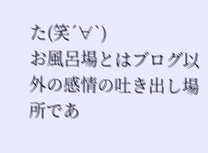た(笑´∀`)
お風呂場とはブログ以外の感情の吐き出し場所であ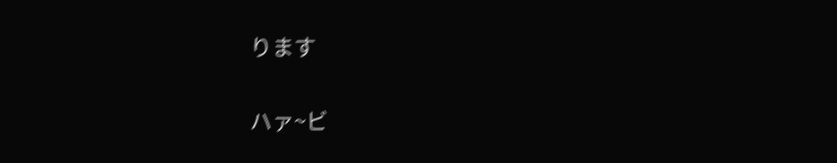ります

ハァ~ビ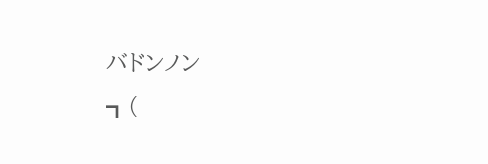バドンノン
┓(